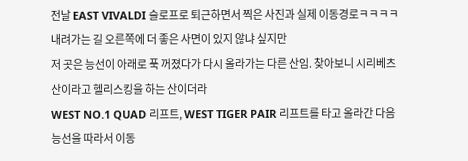전날 EAST VIVALDI 슬로프로 퇴근하면서 찍은 사진과 실제 이동경로ㅋㅋㅋㅋ 내려가는 길 오른쪽에 더 좋은 사면이 있지 않냐 싶지만
저 곳은 능선이 아래로 푹 꺼졌다가 다시 올라가는 다른 산임. 찾아보니 시리베츠 산이라고 헬리스킹을 하는 산이더라
WEST NO.1 QUAD 리프트, WEST TIGER PAIR 리프트를 타고 올라간 다음 능선을 따라서 이동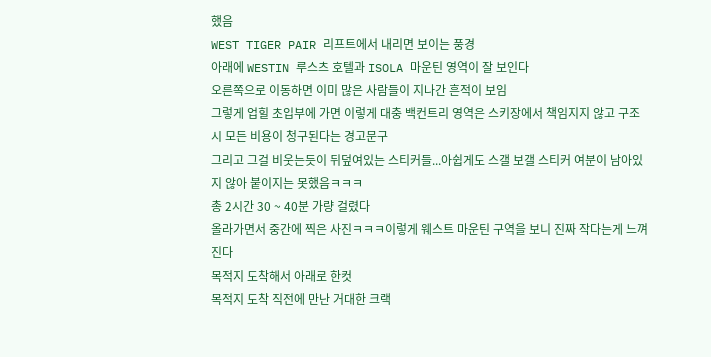했음
WEST TIGER PAIR 리프트에서 내리면 보이는 풍경
아래에 WESTIN 루스츠 호텔과 ISOLA 마운틴 영역이 잘 보인다
오른쪽으로 이동하면 이미 많은 사람들이 지나간 흔적이 보임
그렇게 업힐 초입부에 가면 이렇게 대충 백컨트리 영역은 스키장에서 책임지지 않고 구조 시 모든 비용이 청구된다는 경고문구
그리고 그걸 비웃는듯이 뒤덮여있는 스티커들...아쉽게도 스갤 보갤 스티커 여분이 남아있지 않아 붙이지는 못했음ㅋㅋㅋ
총 2시간 30 ~ 40분 가량 걸렸다
올라가면서 중간에 찍은 사진ㅋㅋㅋ이렇게 웨스트 마운틴 구역을 보니 진짜 작다는게 느껴진다
목적지 도착해서 아래로 한컷
목적지 도착 직전에 만난 거대한 크랙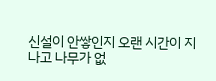신설이 안쌓인지 오랜 시간이 지나고 나무가 없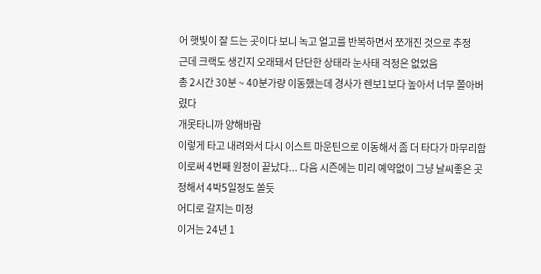어 햇빛이 잘 드는 곳이다 보니 녹고 얼고를 반복하면서 쪼개진 것으로 추정
근데 크랙도 생긴지 오래돼서 단단한 상태라 눈사태 걱정은 없었음
총 2시간 30분 ~ 40분가량 이동했는데 경사가 렌보1보다 높아서 너무 쫄아버렸다
개못타니까 양해바람
이렇게 타고 내려와서 다시 이스트 마운틴으로 이동해서 좀 더 타다가 마무리함
이로써 4번째 원정이 끝났다... 다음 시즌에는 미리 예약없이 그냥 날씨좋은 곳 정해서 4박5일정도 쏠듯
어디로 갈지는 미정
이거는 24년 1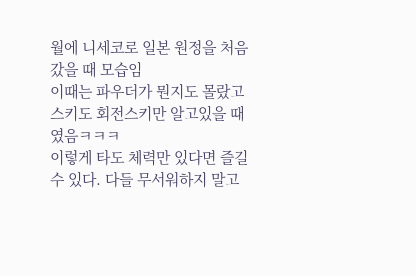월에 니세코로 일본 원정을 처음 갔을 때 모습임
이때는 파우더가 뭔지도 몰랐고 스키도 회전스키만 알고있을 때였음ㅋㅋㅋ
이렇게 타도 체력만 있다면 즐길 수 있다. 다들 무서워하지 말고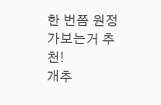한 번쯤 원정 가보는거 추천!
개추